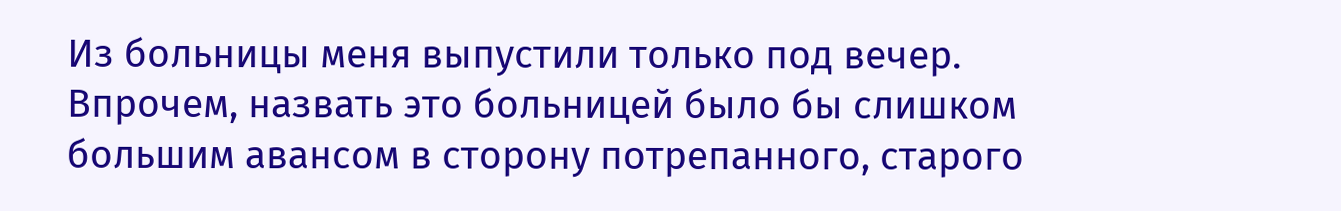Из больницы меня выпустили только под вечер. Впрочем, назвать это больницей было бы слишком большим авансом в сторону потрепанного, старого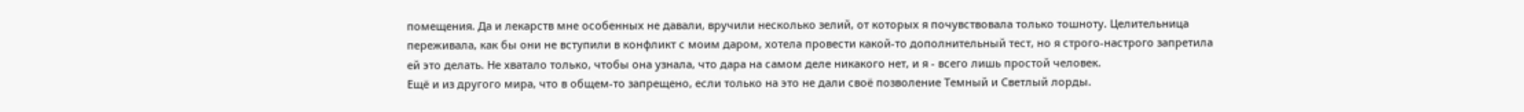помещения. Да и лекарств мне особенных не давали, вручили несколько зелий, от которых я почувствовала только тошноту. Целительница переживала, как бы они не вступили в конфликт с моим даром, хотела провести какой-то дополнительный тест, но я строго-настрого запретила ей это делать. Не хватало только, чтобы она узнала, что дара на самом деле никакого нет, и я - всего лишь простой человек.
Ещё и из другого мира, что в общем-то запрещено, если только на это не дали своё позволение Темный и Светлый лорды.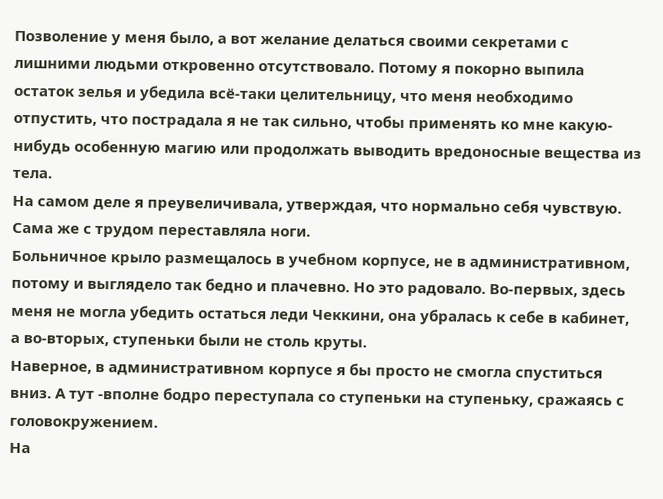Позволение у меня было, а вот желание делаться своими секретами с лишними людьми откровенно отсутствовало. Потому я покорно выпила остаток зелья и убедила всё-таки целительницу, что меня необходимо отпустить, что пострадала я не так сильно, чтобы применять ко мне какую-нибудь особенную магию или продолжать выводить вредоносные вещества из тела.
На самом деле я преувеличивала, утверждая, что нормально себя чувствую. Сама же с трудом переставляла ноги.
Больничное крыло размещалось в учебном корпусе, не в административном, потому и выглядело так бедно и плачевно. Но это радовало. Во-первых, здесь меня не могла убедить остаться леди Чеккини, она убралась к себе в кабинет, а во-вторых, ступеньки были не столь круты.
Наверное, в административном корпусе я бы просто не смогла спуститься вниз. А тут -вполне бодро переступала со ступеньки на ступеньку, сражаясь с головокружением.
На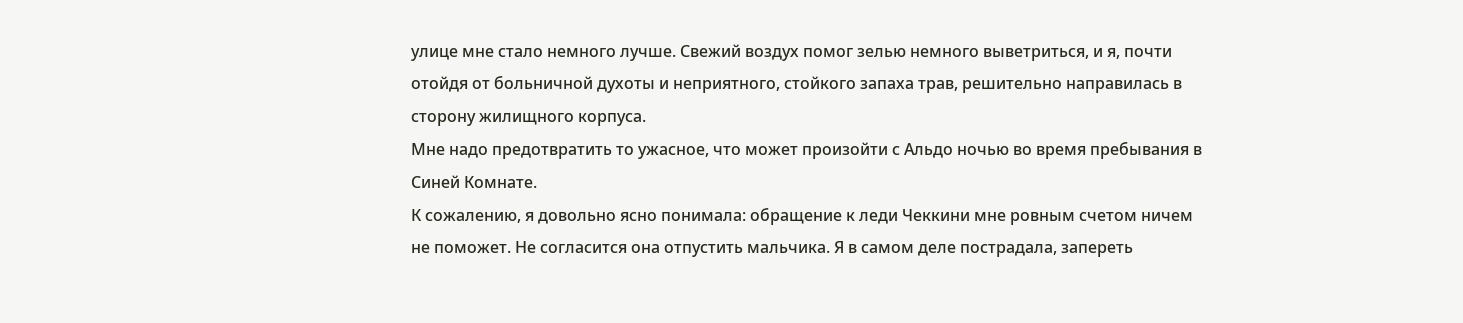улице мне стало немного лучше. Свежий воздух помог зелью немного выветриться, и я, почти отойдя от больничной духоты и неприятного, стойкого запаха трав, решительно направилась в сторону жилищного корпуса.
Мне надо предотвратить то ужасное, что может произойти с Альдо ночью во время пребывания в Синей Комнате.
К сожалению, я довольно ясно понимала: обращение к леди Чеккини мне ровным счетом ничем не поможет. Не согласится она отпустить мальчика. Я в самом деле пострадала, запереть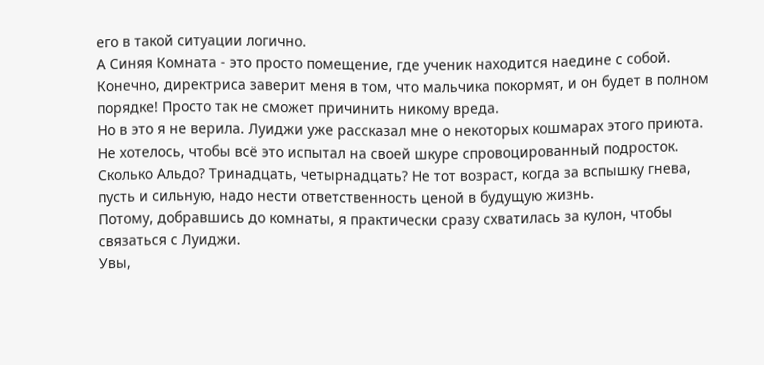его в такой ситуации логично.
А Синяя Комната - это просто помещение, где ученик находится наедине с собой. Конечно, директриса заверит меня в том, что мальчика покормят, и он будет в полном порядке! Просто так не сможет причинить никому вреда.
Но в это я не верила. Луиджи уже рассказал мне о некоторых кошмарах этого приюта. Не хотелось, чтобы всё это испытал на своей шкуре спровоцированный подросток. Сколько Альдо? Тринадцать, четырнадцать? Не тот возраст, когда за вспышку гнева, пусть и сильную, надо нести ответственность ценой в будущую жизнь.
Потому, добравшись до комнаты, я практически сразу схватилась за кулон, чтобы связаться с Луиджи.
Увы,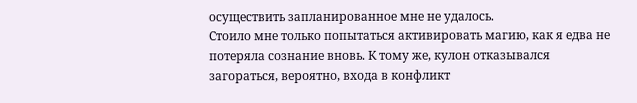осуществить запланированное мне не удалось.
Стоило мне только попытаться активировать магию, как я едва не потеряла сознание вновь. К тому же, кулон отказывался загораться, вероятно, входа в конфликт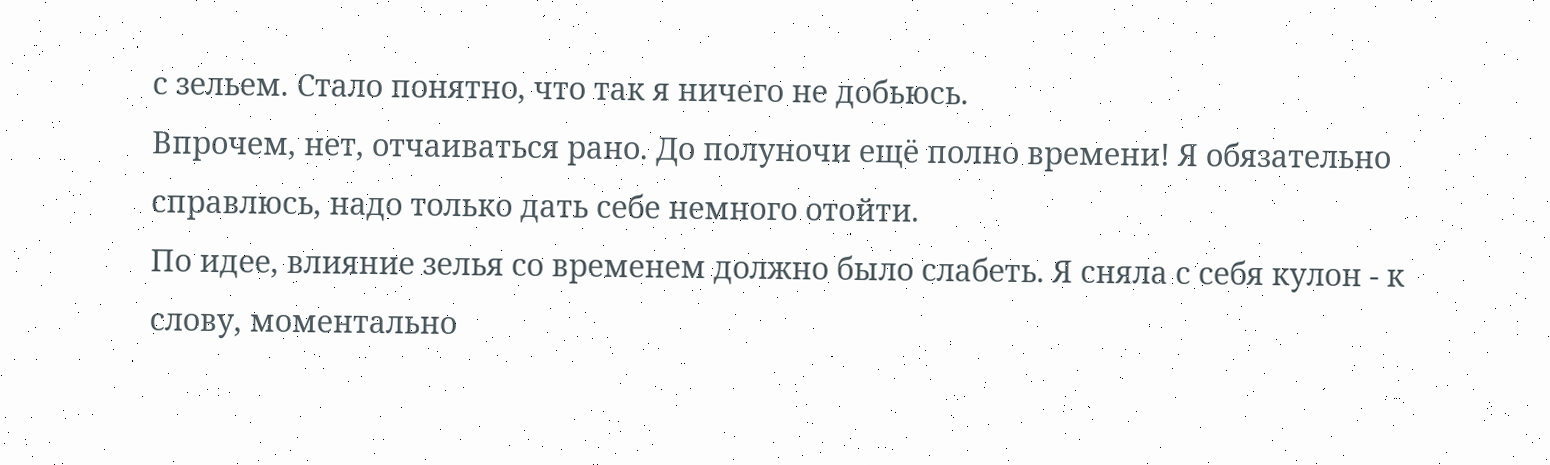с зельем. Стало понятно, что так я ничего не добьюсь.
Впрочем, нет, отчаиваться рано. До полуночи ещё полно времени! Я обязательно справлюсь, надо только дать себе немного отойти.
По идее, влияние зелья со временем должно было слабеть. Я сняла с себя кулон - к слову, моментально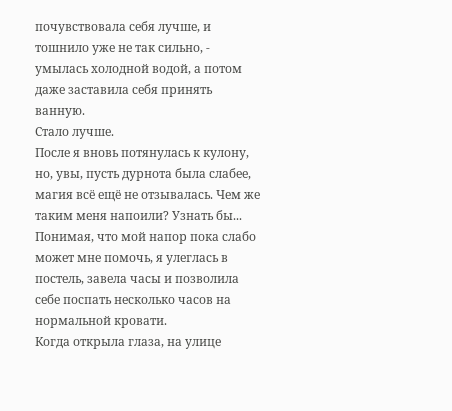почувствовала себя лучше, и тошнило уже не так сильно, - умылась холодной водой, а потом даже заставила себя принять ванную.
Стало лучше.
После я вновь потянулась к кулону, но, увы, пусть дурнота была слабее, магия всё ещё не отзывалась. Чем же таким меня напоили? Узнать бы...
Понимая, что мой напор пока слабо может мне помочь, я улеглась в постель, завела часы и позволила себе поспать несколько часов на нормальной кровати.
Когда открыла глаза, на улице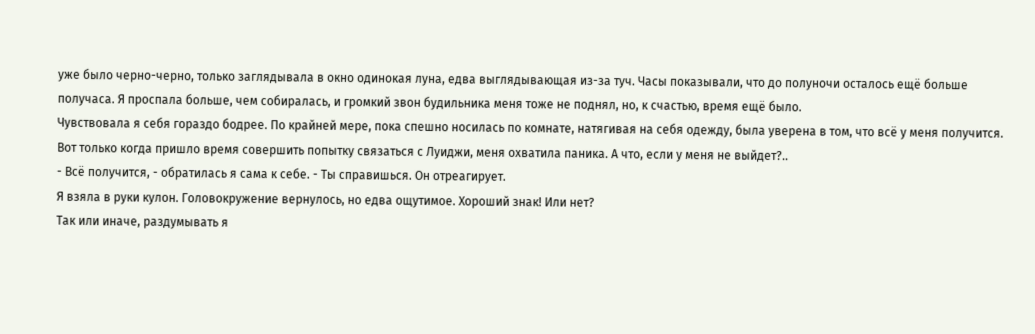уже было черно-черно, только заглядывала в окно одинокая луна, едва выглядывающая из-за туч. Часы показывали, что до полуночи осталось ещё больше получаса. Я проспала больше, чем собиралась, и громкий звон будильника меня тоже не поднял, но, к счастью, время ещё было.
Чувствовала я себя гораздо бодрее. По крайней мере, пока спешно носилась по комнате, натягивая на себя одежду, была уверена в том, что всё у меня получится.
Вот только когда пришло время совершить попытку связаться с Луиджи, меня охватила паника. А что, если у меня не выйдет?..
- Всё получится, - обратилась я сама к себе. - Ты справишься. Он отреагирует.
Я взяла в руки кулон. Головокружение вернулось, но едва ощутимое. Хороший знак! Или нет?
Так или иначе, раздумывать я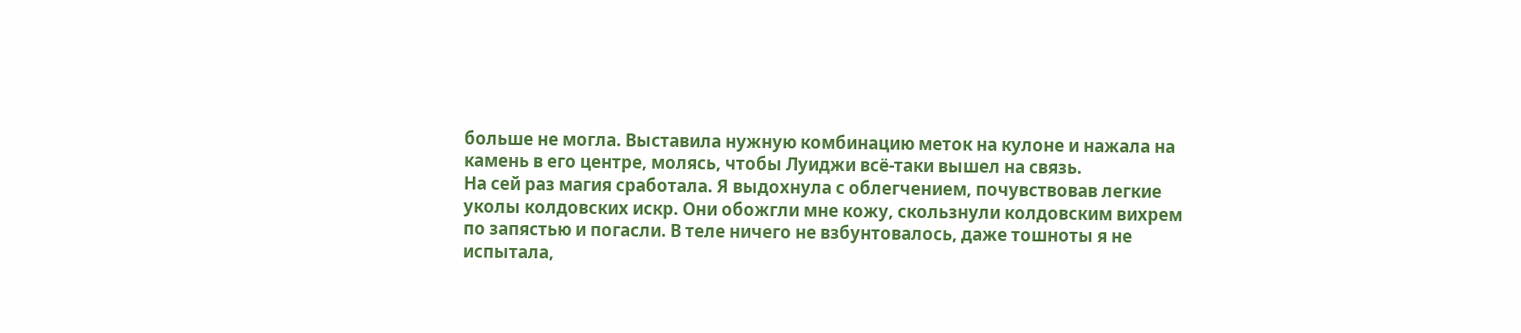больше не могла. Выставила нужную комбинацию меток на кулоне и нажала на камень в его центре, молясь, чтобы Луиджи всё-таки вышел на связь.
На сей раз магия сработала. Я выдохнула с облегчением, почувствовав легкие уколы колдовских искр. Они обожгли мне кожу, скользнули колдовским вихрем по запястью и погасли. В теле ничего не взбунтовалось, даже тошноты я не испытала,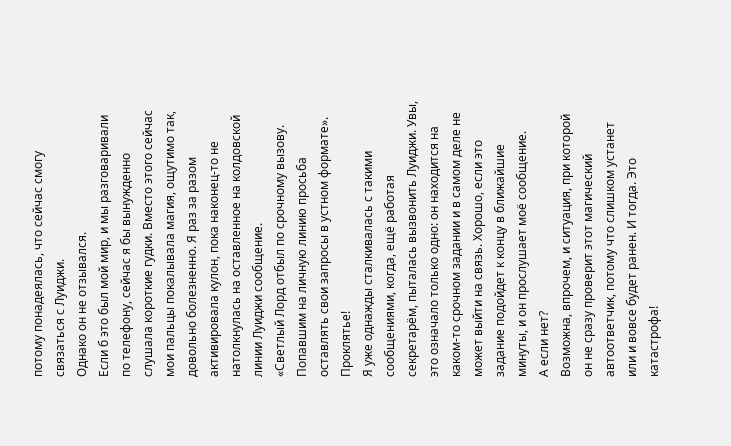потому понадеялась, что сейчас смогу связаться с Луиджи.
Однако он не отзывался.
Если б это был мой мир, и мы разговаривали по телефону, сейчас я бы вынужденно слушала короткие гудки. Вместо этого сейчас мои пальцы покалывала магия, ощутимо так, довольно болезненно. Я раз за разом активировала кулон, пока наконец-то не натолкнулась на оставленное на колдовской линии Луиджи сообщение.
«Светлый Лорд отбыл по срочному вызову. Попавшим на личную линию просьба оставлять свои запросы в устном формате».
Проклятье!
Я уже однажды сталкивалась с такими сообщениями, когда, ещё работая секретарём, пыталась вызвонить Луиджи. Увы, это означало только одно: он находится на каком-то срочном задании и в самом деле не может выйти на связь. Хорошо, если это задание подойдет к концу в ближайшие минуты, и он прослушает моё сообщение.
А если нет?
Возможна, впрочем, и ситуация, при которой он не сразу проверит этот магический автоответчик, потому что слишком устанет или и вовсе будет ранен. И тогда. Это катастрофа!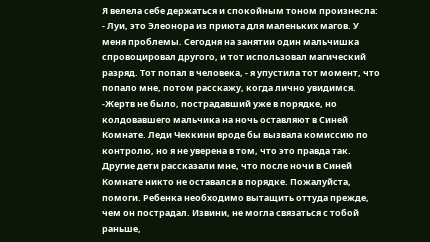Я велела себе держаться и спокойным тоном произнесла:
- Луи, это Элеонора из приюта для маленьких магов. У меня проблемы. Сегодня на занятии один мальчишка спровоцировал другого, и тот использовал магический разряд. Тот попал в человека, - я упустила тот момент, что попало мне, потом расскажу, когда лично увидимся. -Жертв не было, пострадавший уже в порядке, но колдовавшего мальчика на ночь оставляют в Синей Комнате. Леди Чеккини вроде бы вызвала комиссию по контролю, но я не уверена в том, что это правда так. Другие дети рассказали мне, что после ночи в Синей Комнате никто не оставался в порядке. Пожалуйста, помоги. Ребенка необходимо вытащить оттуда прежде, чем он пострадал. Извини, не могла связаться с тобой раньше,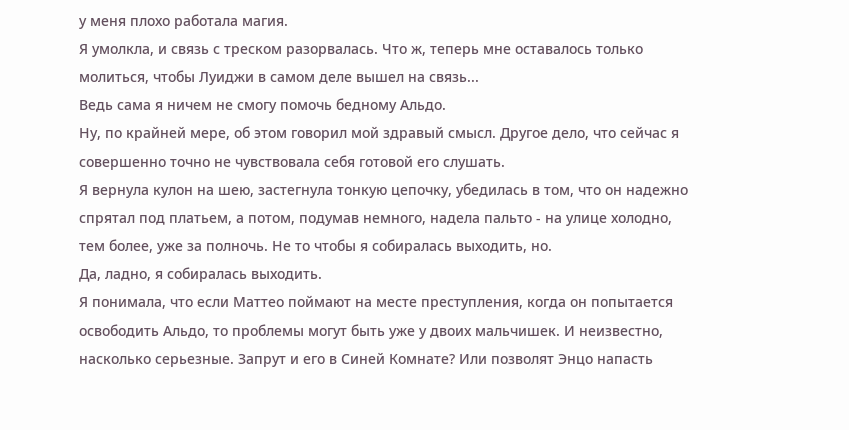у меня плохо работала магия.
Я умолкла, и связь с треском разорвалась. Что ж, теперь мне оставалось только молиться, чтобы Луиджи в самом деле вышел на связь...
Ведь сама я ничем не смогу помочь бедному Альдо.
Ну, по крайней мере, об этом говорил мой здравый смысл. Другое дело, что сейчас я совершенно точно не чувствовала себя готовой его слушать.
Я вернула кулон на шею, застегнула тонкую цепочку, убедилась в том, что он надежно спрятал под платьем, а потом, подумав немного, надела пальто - на улице холодно, тем более, уже за полночь. Не то чтобы я собиралась выходить, но.
Да, ладно, я собиралась выходить.
Я понимала, что если Маттео поймают на месте преступления, когда он попытается освободить Альдо, то проблемы могут быть уже у двоих мальчишек. И неизвестно, насколько серьезные. Запрут и его в Синей Комнате? Или позволят Энцо напасть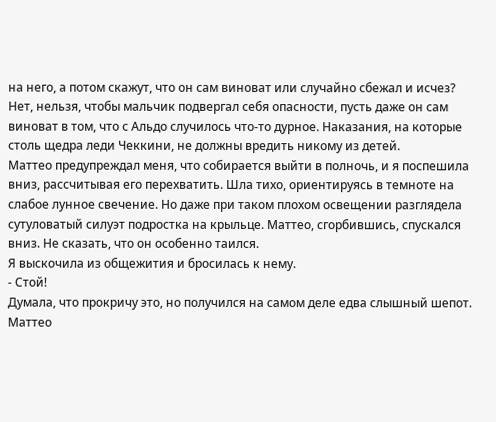на него, а потом скажут, что он сам виноват или случайно сбежал и исчез?
Нет, нельзя, чтобы мальчик подвергал себя опасности, пусть даже он сам виноват в том, что с Альдо случилось что-то дурное. Наказания, на которые столь щедра леди Чеккини, не должны вредить никому из детей.
Маттео предупреждал меня, что собирается выйти в полночь, и я поспешила вниз, рассчитывая его перехватить. Шла тихо, ориентируясь в темноте на слабое лунное свечение. Но даже при таком плохом освещении разглядела сутуловатый силуэт подростка на крыльце. Маттео, сгорбившись, спускался вниз. Не сказать, что он особенно таился.
Я выскочила из общежития и бросилась к нему.
- Стой!
Думала, что прокричу это, но получился на самом деле едва слышный шепот. Маттео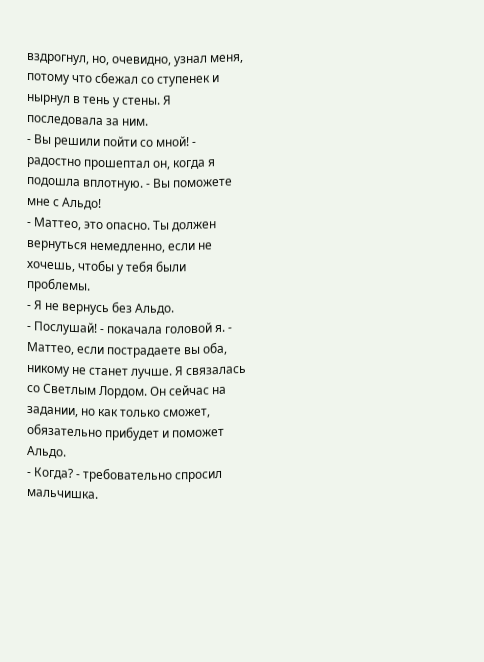вздрогнул, но, очевидно, узнал меня, потому что сбежал со ступенек и нырнул в тень у стены. Я последовала за ним.
- Вы решили пойти со мной! - радостно прошептал он, когда я подошла вплотную. - Вы поможете мне с Альдо!
- Маттео, это опасно. Ты должен вернуться немедленно, если не хочешь, чтобы у тебя были проблемы.
- Я не вернусь без Альдо.
- Послушай! - покачала головой я. - Маттео, если пострадаете вы оба, никому не станет лучше. Я связалась со Светлым Лордом. Он сейчас на задании, но как только сможет, обязательно прибудет и поможет Альдо.
- Когда? - требовательно спросил мальчишка.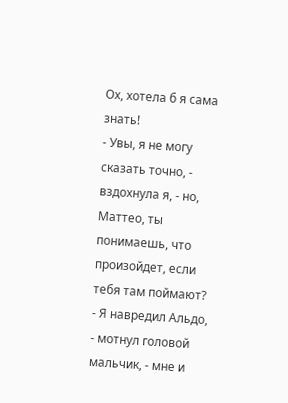Ох, хотела б я сама знать!
- Увы, я не могу сказать точно, - вздохнула я, - но, Маттео, ты понимаешь, что произойдет, если тебя там поймают?
- Я навредил Альдо, - мотнул головой мальчик, - мне и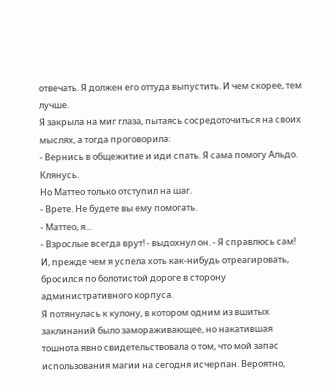отвечать. Я должен его оттуда выпустить. И чем скорее, тем лучше.
Я закрыла на миг глаза, пытаясь сосредоточиться на своих мыслях, а тогда проговорила:
- Вернись в общежитие и иди спать. Я сама помогу Альдо. Клянусь.
Но Маттео только отступил на шаг.
- Врете. Не будете вы ему помогать.
- Маттео, я...
- Взрослые всегда врут! - выдохнул он. - Я справлюсь сам!
И, прежде чем я успела хоть как-нибудь отреагировать, бросился по болотистой дороге в сторону административного корпуса.
Я потянулась к кулону, в котором одним из вшитых заклинаний было замораживающее, но накатившая тошнота явно свидетельствовала о том, что мой запас использования магии на сегодня исчерпан. Вероятно,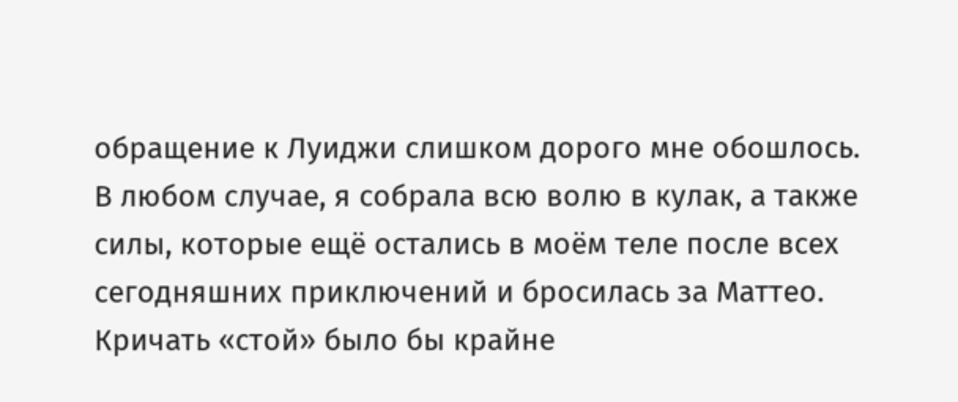обращение к Луиджи слишком дорого мне обошлось.
В любом случае, я собрала всю волю в кулак, а также силы, которые ещё остались в моём теле после всех сегодняшних приключений и бросилась за Маттео.
Кричать «стой» было бы крайне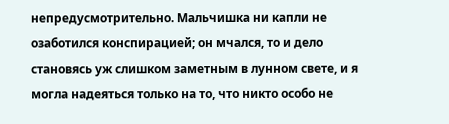непредусмотрительно. Мальчишка ни капли не озаботился конспирацией; он мчался, то и дело становясь уж слишком заметным в лунном свете, и я могла надеяться только на то, что никто особо не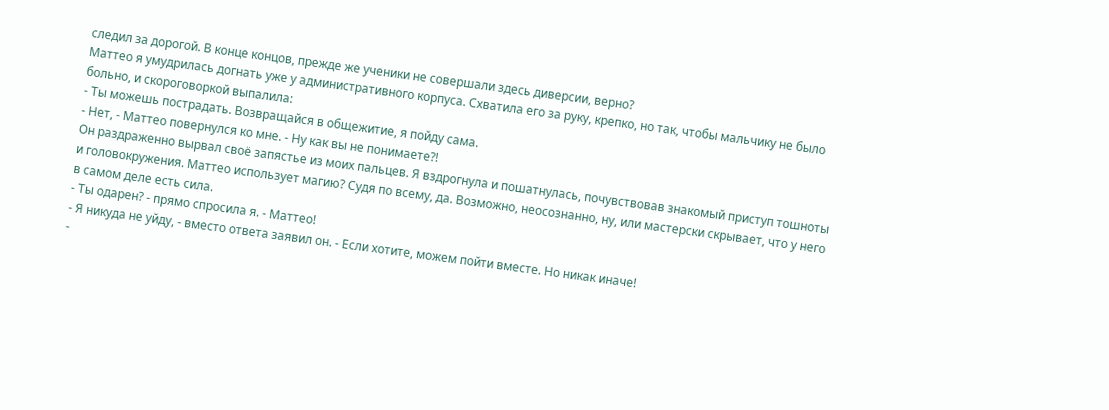следил за дорогой. В конце концов, прежде же ученики не совершали здесь диверсии, верно?
Маттео я умудрилась догнать уже у административного корпуса. Схватила его за руку, крепко, но так, чтобы мальчику не было больно, и скороговоркой выпалила:
- Ты можешь пострадать. Возвращайся в общежитие, я пойду сама.
- Нет, - Маттео повернулся ко мне. - Ну как вы не понимаете?!
Он раздраженно вырвал своё запястье из моих пальцев. Я вздрогнула и пошатнулась, почувствовав знакомый приступ тошноты и головокружения. Маттео использует магию? Судя по всему, да. Возможно, неосознанно, ну, или мастерски скрывает, что у него в самом деле есть сила.
- Ты одарен? - прямо спросила я. - Маттео!
- Я никуда не уйду, - вместо ответа заявил он. - Если хотите, можем пойти вместе. Но никак иначе!
-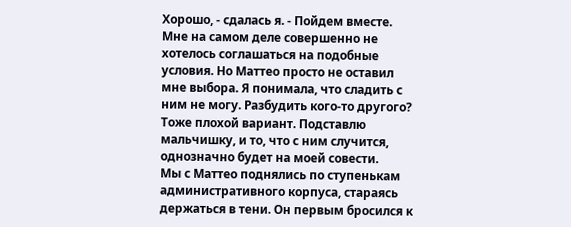Хорошо, - сдалась я. - Пойдем вместе.
Мне на самом деле совершенно не хотелось соглашаться на подобные условия. Но Маттео просто не оставил мне выбора. Я понимала, что сладить с ним не могу. Разбудить кого-то другого? Тоже плохой вариант. Подставлю мальчишку, и то, что с ним случится, однозначно будет на моей совести.
Мы с Маттео поднялись по ступенькам административного корпуса, стараясь держаться в тени. Он первым бросился к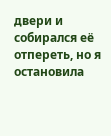двери и собирался её отпереть, но я остановила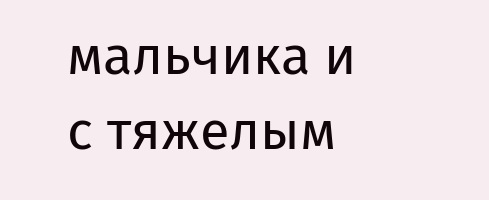мальчика и с тяжелым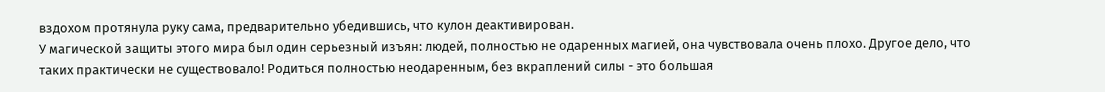вздохом протянула руку сама, предварительно убедившись, что кулон деактивирован.
У магической защиты этого мира был один серьезный изъян: людей, полностью не одаренных магией, она чувствовала очень плохо. Другое дело, что таких практически не существовало! Родиться полностью неодаренным, без вкраплений силы - это большая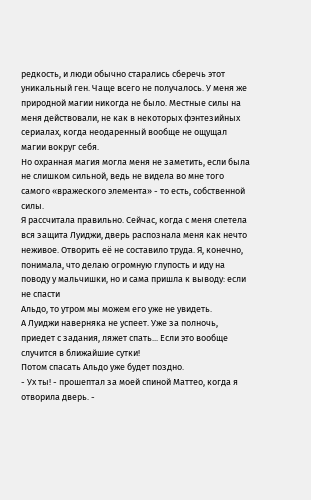редкость, и люди обычно старались сберечь этот уникальный ген. Чаще всего не получалось. У меня же природной магии никогда не было. Местные силы на меня действовали, не как в некоторых фэнтезийных сериалах, когда неодаренный вообще не ощущал магии вокруг себя.
Но охранная магия могла меня не заметить, если была не слишком сильной, ведь не видела во мне того самого «вражеского элемента» - то есть, собственной силы.
Я рассчитала правильно. Сейчас, когда с меня слетела вся защита Луиджи, дверь распознала меня как нечто неживое. Отворить её не составило труда. Я, конечно, понимала, что делаю огромную глупость и иду на поводу у мальчишки, но и сама пришла к выводу: если не спасти
Альдо, то утром мы можем его уже не увидеть.
А Луиджи наверняка не успеет. Уже за полночь, приедет с задания, ляжет спать... Если это вообще случится в ближайшие сутки!
Потом спасать Альдо уже будет поздно.
- Ух ты! - прошептал за моей спиной Маттео, когда я отворила дверь. -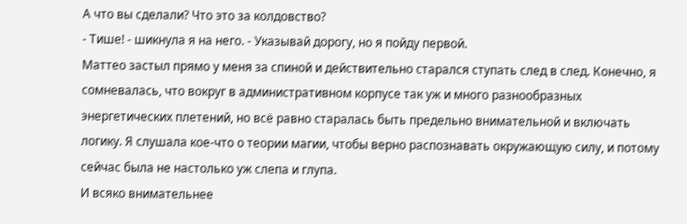А что вы сделали? Что это за колдовство?
- Тише! - шикнула я на него. - Указывай дорогу, но я пойду первой.
Маттео застыл прямо у меня за спиной и действительно старался ступать след в след. Конечно, я сомневалась, что вокруг в административном корпусе так уж и много разнообразных энергетических плетений, но всё равно старалась быть предельно внимательной и включать логику. Я слушала кое-что о теории магии, чтобы верно распознавать окружающую силу, и потому сейчас была не настолько уж слепа и глупа.
И всяко внимательнее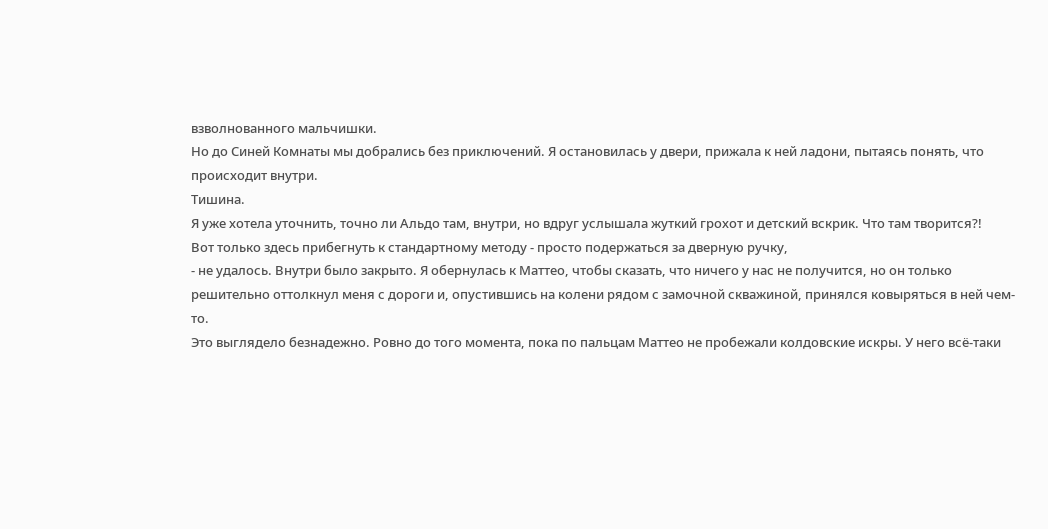взволнованного мальчишки.
Но до Синей Комнаты мы добрались без приключений. Я остановилась у двери, прижала к ней ладони, пытаясь понять, что происходит внутри.
Тишина.
Я уже хотела уточнить, точно ли Альдо там, внутри, но вдруг услышала жуткий грохот и детский вскрик. Что там творится?!
Вот только здесь прибегнуть к стандартному методу - просто подержаться за дверную ручку,
- не удалось. Внутри было закрыто. Я обернулась к Маттео, чтобы сказать, что ничего у нас не получится, но он только решительно оттолкнул меня с дороги и, опустившись на колени рядом с замочной скважиной, принялся ковыряться в ней чем-то.
Это выглядело безнадежно. Ровно до того момента, пока по пальцам Маттео не пробежали колдовские искры. У него всё-таки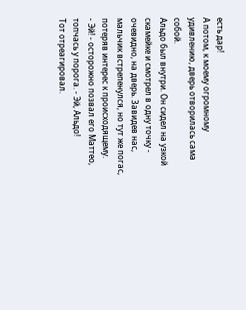есть дар!
А потом, к моему огромному удивлению, дверь отворилась сама собой.
Альдо был внутри. Он сидел на узкой скамейке и смотрел в одну точку - очевидно, на дверь. Завидев нас, мальчик встрепенулся, но тут же погас, потеряв интерес к происходящему.
- Эй! - осторожно позвал его Маттео, топчась у порога. - Эй, Альдо!
Тот отреагировал.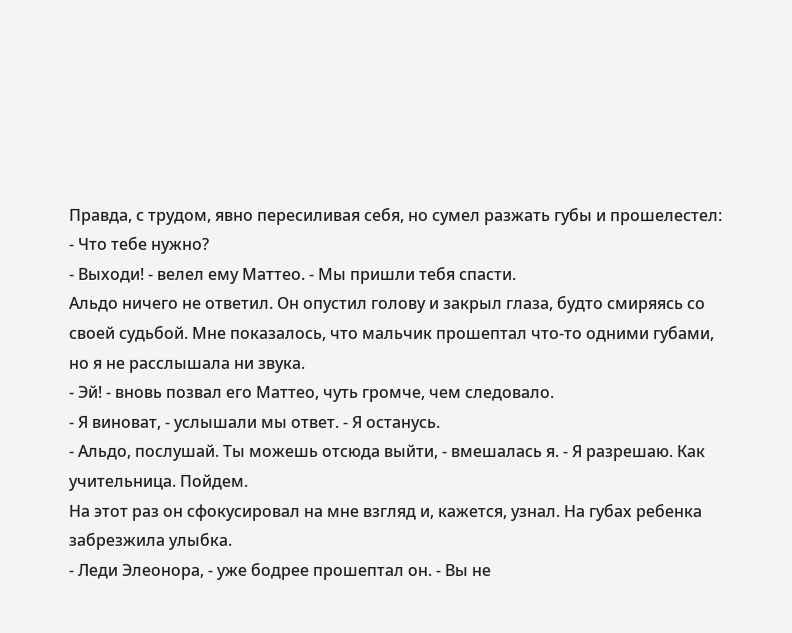Правда, с трудом, явно пересиливая себя, но сумел разжать губы и прошелестел:
- Что тебе нужно?
- Выходи! - велел ему Маттео. - Мы пришли тебя спасти.
Альдо ничего не ответил. Он опустил голову и закрыл глаза, будто смиряясь со своей судьбой. Мне показалось, что мальчик прошептал что-то одними губами, но я не расслышала ни звука.
- Эй! - вновь позвал его Маттео, чуть громче, чем следовало.
- Я виноват, - услышали мы ответ. - Я останусь.
- Альдо, послушай. Ты можешь отсюда выйти, - вмешалась я. - Я разрешаю. Как учительница. Пойдем.
На этот раз он сфокусировал на мне взгляд и, кажется, узнал. На губах ребенка забрезжила улыбка.
- Леди Элеонора, - уже бодрее прошептал он. - Вы не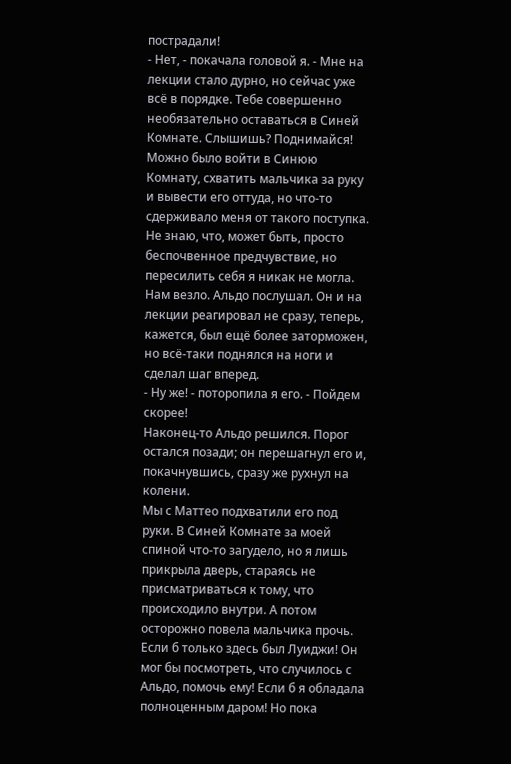пострадали!
- Нет, - покачала головой я. - Мне на лекции стало дурно, но сейчас уже всё в порядке. Тебе совершенно необязательно оставаться в Синей Комнате. Слышишь? Поднимайся!
Можно было войти в Синюю Комнату, схватить мальчика за руку и вывести его оттуда, но что-то сдерживало меня от такого поступка. Не знаю, что, может быть, просто беспочвенное предчувствие, но пересилить себя я никак не могла.
Нам везло. Альдо послушал. Он и на лекции реагировал не сразу, теперь, кажется, был ещё более заторможен, но всё-таки поднялся на ноги и сделал шаг вперед.
- Ну же! - поторопила я его. - Пойдем скорее!
Наконец-то Альдо решился. Порог остался позади; он перешагнул его и, покачнувшись, сразу же рухнул на колени.
Мы с Маттео подхватили его под руки. В Синей Комнате за моей спиной что-то загудело, но я лишь прикрыла дверь, стараясь не присматриваться к тому, что происходило внутри. А потом осторожно повела мальчика прочь.
Если б только здесь был Луиджи! Он мог бы посмотреть, что случилось с Альдо, помочь ему! Если б я обладала полноценным даром! Но пока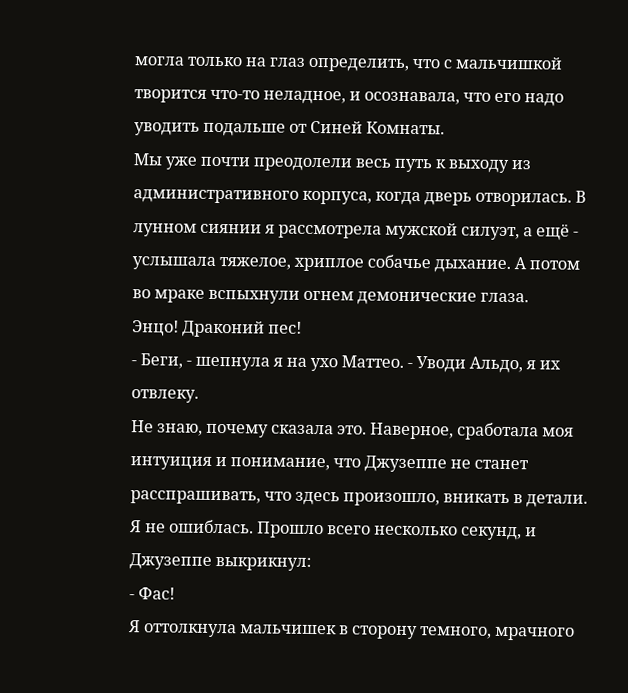могла только на глаз определить, что с мальчишкой творится что-то неладное, и осознавала, что его надо уводить подальше от Синей Комнаты.
Мы уже почти преодолели весь путь к выходу из административного корпуса, когда дверь отворилась. В лунном сиянии я рассмотрела мужской силуэт, а ещё - услышала тяжелое, хриплое собачье дыхание. А потом во мраке вспыхнули огнем демонические глаза.
Энцо! Драконий пес!
- Беги, - шепнула я на ухо Маттео. - Уводи Альдо, я их отвлеку.
Не знаю, почему сказала это. Наверное, сработала моя интуиция и понимание, что Джузеппе не станет расспрашивать, что здесь произошло, вникать в детали.
Я не ошиблась. Прошло всего несколько секунд, и Джузеппе выкрикнул:
- Фас!
Я оттолкнула мальчишек в сторону темного, мрачного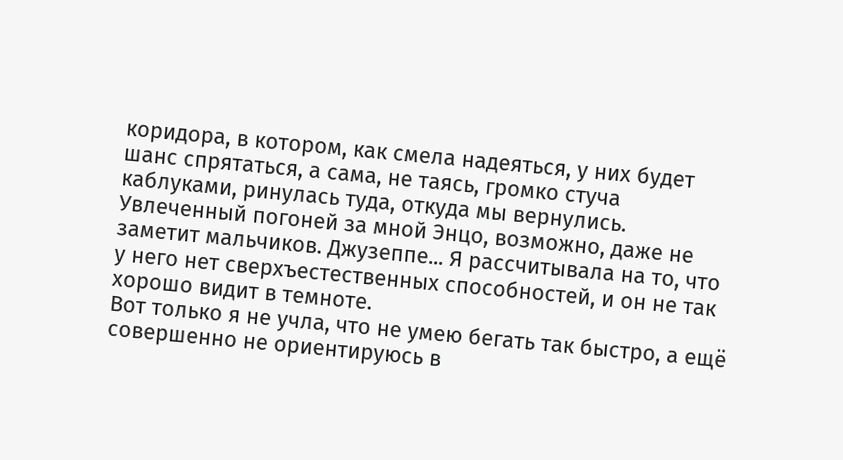коридора, в котором, как смела надеяться, у них будет шанс спрятаться, а сама, не таясь, громко стуча каблуками, ринулась туда, откуда мы вернулись. Увлеченный погоней за мной Энцо, возможно, даже не заметит мальчиков. Джузеппе... Я рассчитывала на то, что у него нет сверхъестественных способностей, и он не так хорошо видит в темноте.
Вот только я не учла, что не умею бегать так быстро, а ещё совершенно не ориентируюсь в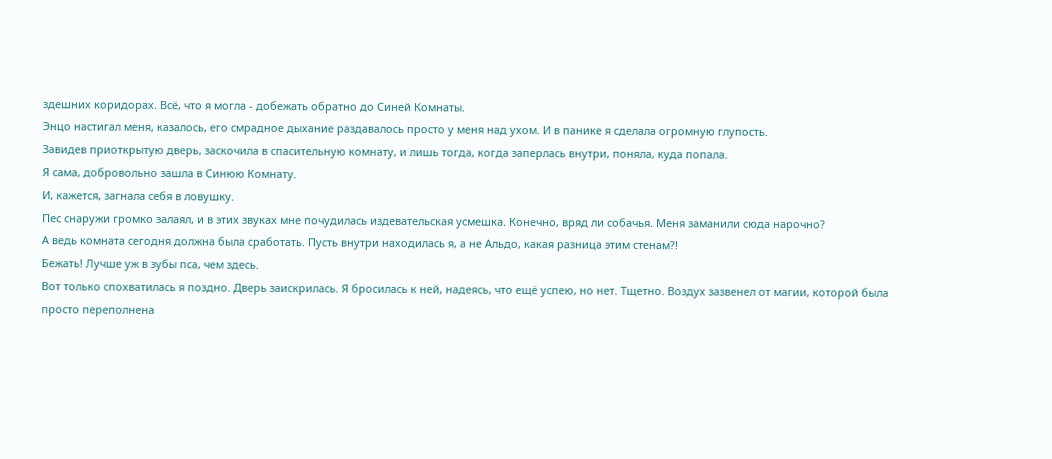здешних коридорах. Всё, что я могла - добежать обратно до Синей Комнаты.
Энцо настигал меня, казалось, его смрадное дыхание раздавалось просто у меня над ухом. И в панике я сделала огромную глупость.
Завидев приоткрытую дверь, заскочила в спасительную комнату, и лишь тогда, когда заперлась внутри, поняла, куда попала.
Я сама, добровольно зашла в Синюю Комнату.
И, кажется, загнала себя в ловушку.
Пес снаружи громко залаял, и в этих звуках мне почудилась издевательская усмешка. Конечно, вряд ли собачья. Меня заманили сюда нарочно?
А ведь комната сегодня должна была сработать. Пусть внутри находилась я, а не Альдо, какая разница этим стенам?!
Бежать! Лучше уж в зубы пса, чем здесь.
Вот только спохватилась я поздно. Дверь заискрилась. Я бросилась к ней, надеясь, что ещё успею, но нет. Тщетно. Воздух зазвенел от магии, которой была просто переполнена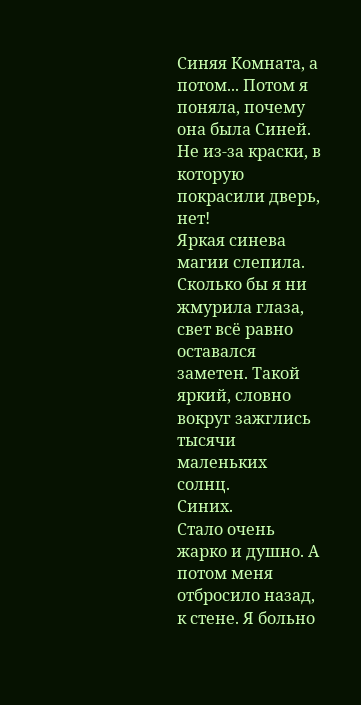Синяя Комната, а потом... Потом я поняла, почему она была Синей. Не из-за краски, в которую покрасили дверь, нет!
Яркая синева магии слепила. Сколько бы я ни жмурила глаза, свет всё равно оставался заметен. Такой яркий, словно вокруг зажглись тысячи маленьких солнц.
Синих.
Стало очень жарко и душно. А потом меня отбросило назад, к стене. Я больно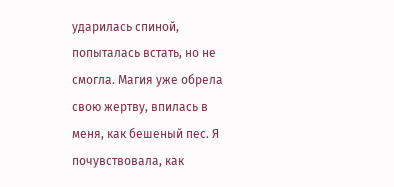ударилась спиной, попыталась встать, но не смогла. Магия уже обрела свою жертву, впилась в меня, как бешеный пес. Я почувствовала, как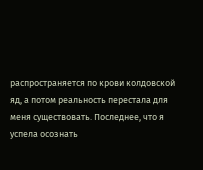распространяется по крови колдовской яд, а потом реальность перестала для меня существовать. Последнее, что я успела осознать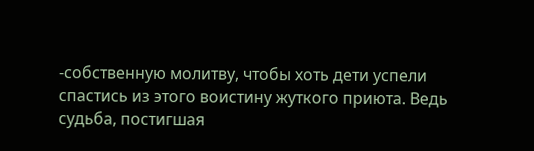-собственную молитву, чтобы хоть дети успели спастись из этого воистину жуткого приюта. Ведь судьба, постигшая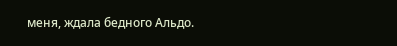меня, ждала бедного Альдо.